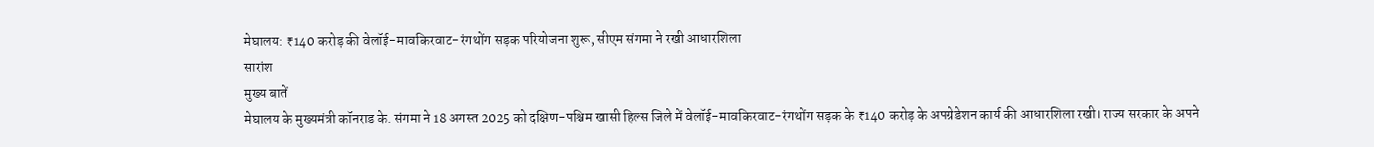मेघालय: ₹140 करोड़ की वेलॉई-मावकिरवाट-रंगथोंग सड़क परियोजना शुरू, सीएम संगमा ने रखी आधारशिला
सारांश
मुख्य बातें
मेघालय के मुख्यमंत्री कॉनराड के. संगमा ने 18 अगस्त 2025 को दक्षिण-पश्चिम खासी हिल्स जिले में वेलॉई-मावकिरवाट-रंगथोंग सड़क के ₹140 करोड़ के अपग्रेडेशन कार्य की आधारशिला रखी। राज्य सरकार के अपने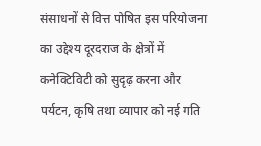संसाधनों से वित्त पोषित इस परियोजना का उद्देश्य दूरदराज के क्षेत्रों में कनेक्टिविटी को सुदृढ़ करना और पर्यटन, कृषि तथा व्यापार को नई गति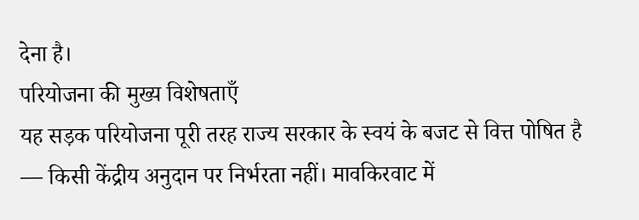देना है।
परियोजना की मुख्य विशेषताएँ
यह सड़क परियोजना पूरी तरह राज्य सरकार के स्वयं के बजट से वित्त पोषित है — किसी केंद्रीय अनुदान पर निर्भरता नहीं। मावकिरवाट में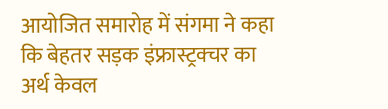आयोजित समारोह में संगमा ने कहा कि बेहतर सड़क इंफ्रास्ट्रक्चर का अर्थ केवल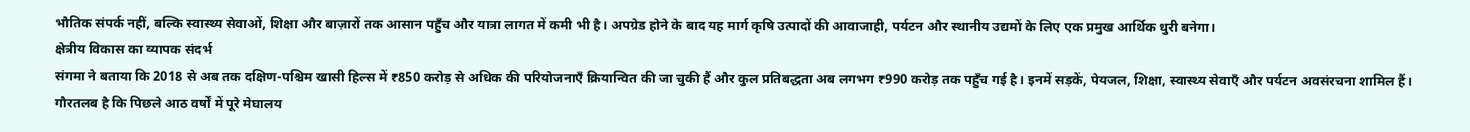भौतिक संपर्क नहीं, बल्कि स्वास्थ्य सेवाओं, शिक्षा और बाज़ारों तक आसान पहुँच और यात्रा लागत में कमी भी है। अपग्रेड होने के बाद यह मार्ग कृषि उत्पादों की आवाजाही, पर्यटन और स्थानीय उद्यमों के लिए एक प्रमुख आर्थिक धुरी बनेगा।
क्षेत्रीय विकास का व्यापक संदर्भ
संगमा ने बताया कि 2018 से अब तक दक्षिण-पश्चिम खासी हिल्स में ₹850 करोड़ से अधिक की परियोजनाएँ क्रियान्वित की जा चुकी हैं और कुल प्रतिबद्धता अब लगभग ₹990 करोड़ तक पहुँच गई है। इनमें सड़कें, पेयजल, शिक्षा, स्वास्थ्य सेवाएँ और पर्यटन अवसंरचना शामिल हैं। गौरतलब है कि पिछले आठ वर्षों में पूरे मेघालय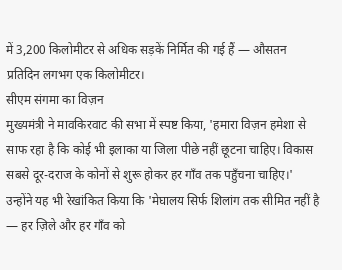में 3,200 किलोमीटर से अधिक सड़कें निर्मित की गई हैं — औसतन प्रतिदिन लगभग एक किलोमीटर।
सीएम संगमा का विज़न
मुख्यमंत्री ने मावकिरवाट की सभा में स्पष्ट किया, 'हमारा विज़न हमेशा से साफ रहा है कि कोई भी इलाका या जिला पीछे नहीं छूटना चाहिए। विकास सबसे दूर-दराज के कोनों से शुरू होकर हर गाँव तक पहुँचना चाहिए।' उन्होंने यह भी रेखांकित किया कि 'मेघालय सिर्फ शिलांग तक सीमित नहीं है — हर ज़िले और हर गाँव को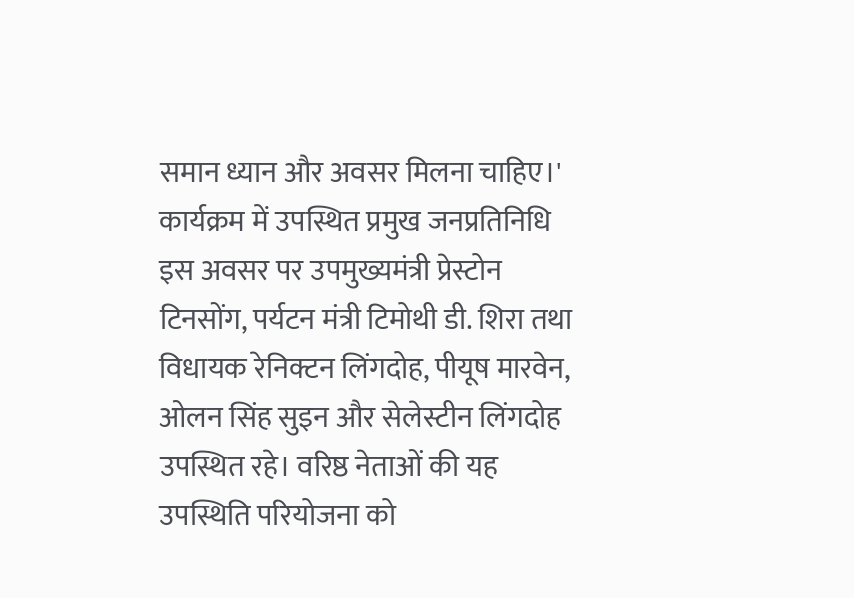समान ध्यान और अवसर मिलना चाहिए।'
कार्यक्रम में उपस्थित प्रमुख जनप्रतिनिधि
इस अवसर पर उपमुख्यमंत्री प्रेस्टोन टिनसोंग, पर्यटन मंत्री टिमोथी डी. शिरा तथा विधायक रेनिक्टन लिंगदोह, पीयूष मारवेन, ओलन सिंह सुइन और सेलेस्टीन लिंगदोह उपस्थित रहे। वरिष्ठ नेताओं की यह उपस्थिति परियोजना को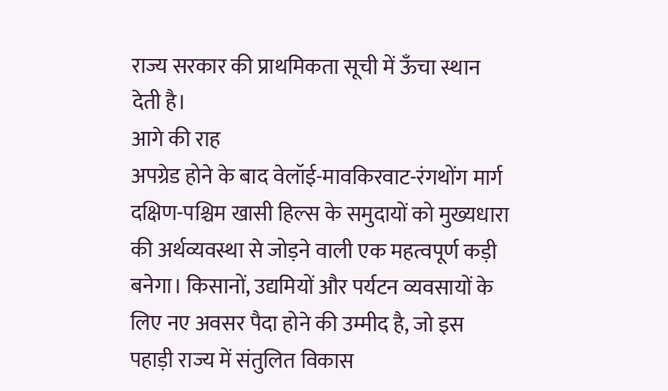राज्य सरकार की प्राथमिकता सूची में ऊँचा स्थान देती है।
आगे की राह
अपग्रेड होने के बाद वेलॉई-मावकिरवाट-रंगथोंग मार्ग दक्षिण-पश्चिम खासी हिल्स के समुदायों को मुख्यधारा की अर्थव्यवस्था से जोड़ने वाली एक महत्वपूर्ण कड़ी बनेगा। किसानों, उद्यमियों और पर्यटन व्यवसायों के लिए नए अवसर पैदा होने की उम्मीद है, जो इस पहाड़ी राज्य में संतुलित विकास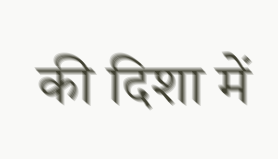की दिशा में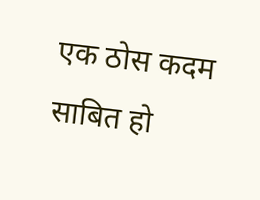एक ठोस कदम साबित हो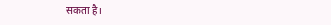सकता है।